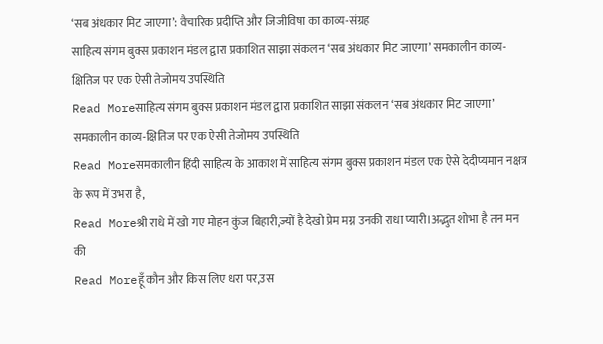‘सब अंधकार मिट जाएगा’: वैचारिक प्रदीप्ति और जिजीविषा का काव्य-संग्रह
साहित्य संगम बुक्स प्रकाशन मंडल द्वारा प्रकाशित साझा संकलन ‘सब अंधकार मिट जाएगा’ समकालीन काव्य-क्षितिज पर एक ऐसी तेजोमय उपस्थिति
Read Moreसाहित्य संगम बुक्स प्रकाशन मंडल द्वारा प्रकाशित साझा संकलन ‘सब अंधकार मिट जाएगा’ समकालीन काव्य-क्षितिज पर एक ऐसी तेजोमय उपस्थिति
Read Moreसमकालीन हिंदी साहित्य के आकाश में साहित्य संगम बुक्स प्रकाशन मंडल एक ऐसे देदीप्यमान नक्षत्र के रूप में उभरा है,
Read Moreश्री राधे में खो गए मोहन कुंज बिहारी,ज्यों है देखो प्रेम मग्न उनकी राधा प्यारी।अद्भुत शोभा है तन मन की
Read Moreहूँ कौन और किस लिए धरा पर,उस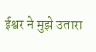ईश्वर ने मुझे उतारा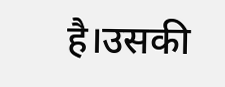है।उसकी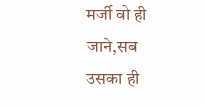मर्जी वो ही जाने,सब उसका ही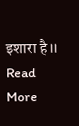इशारा है।।
Read More